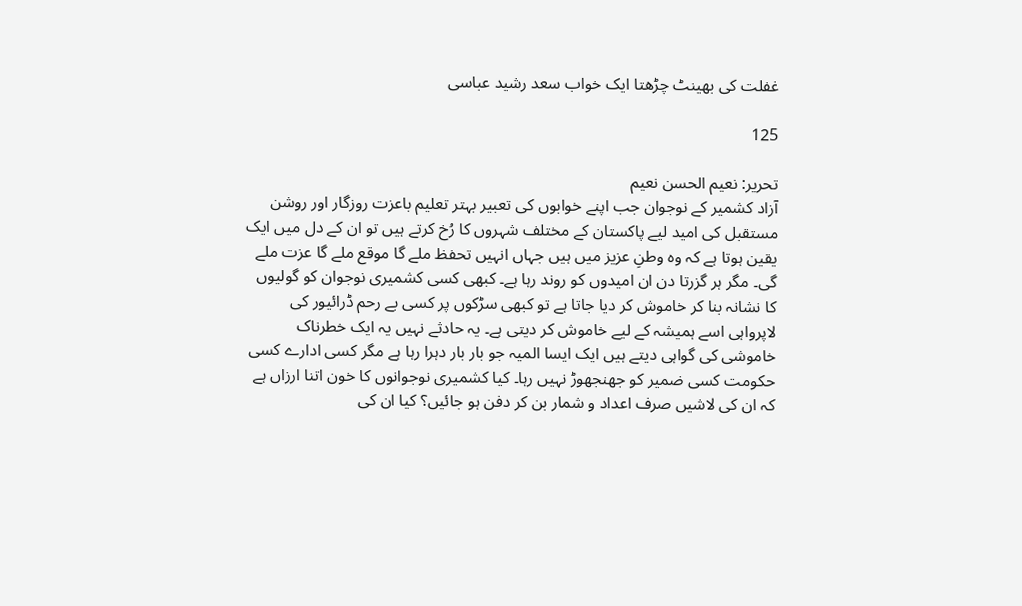غفلت کی بھینٹ چڑھتا ایک خواب سعد رشید عباسی

125

تحریر: نعیم الحسن نعیم
آزاد کشمیر کے نوجوان جب اپنے خوابوں کی تعبیر بہتر تعلیم باعزت روزگار اور روشن مستقبل کی امید لیے پاکستان کے مختلف شہروں کا رُخ کرتے ہیں تو ان کے دل میں ایک یقین ہوتا ہے کہ وہ وطنِ عزیز میں ہیں جہاں انہیں تحفظ ملے گا موقع ملے گا عزت ملے گی۔ مگر ہر گزرتا دن ان امیدوں کو روند رہا ہے۔ کبھی کسی کشمیری نوجوان کو گولیوں کا نشانہ بنا کر خاموش کر دیا جاتا ہے تو کبھی سڑکوں پر کسی بے رحم ڈرائیور کی لاپرواہی اسے ہمیشہ کے لیے خاموش کر دیتی ہے۔ یہ حادثے نہیں یہ ایک خطرناک خاموشی کی گواہی دیتے ہیں ایک ایسا المیہ جو بار بار دہرا رہا ہے مگر کسی ادارے کسی حکومت کسی ضمیر کو جھنجھوڑ نہیں رہا۔ کیا کشمیری نوجوانوں کا خون اتنا ارزاں ہے کہ ان کی لاشیں صرف اعداد و شمار بن کر دفن ہو جائیں؟ کیا ان کی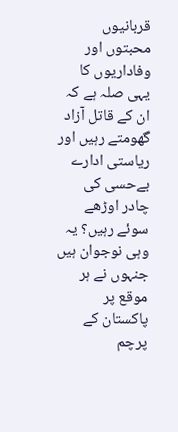قربانیوں محبتوں اور وفاداریوں کا یہی صلہ ہے کہ ان کے قاتل آزاد گھومتے رہیں اور ریاستی ادارے بےحسی کی چادر اوڑھے سوئے رہیں؟ یہ وہی نوجوان ہیں جنہوں نے ہر موقع پر پاکستان کے پرچم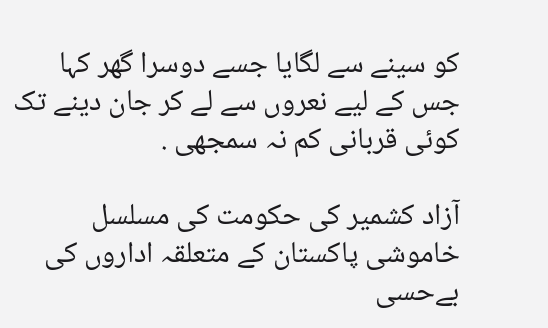کو سینے سے لگایا جسے دوسرا گھر کہا جس کے لیے نعروں سے لے کر جان دینے تک کوئی قربانی کم نہ سمجھی .

آزاد کشمیر کی حکومت کی مسلسل خاموشی پاکستان کے متعلقہ اداروں کی بےحسی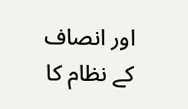اور انصاف کے نظام کا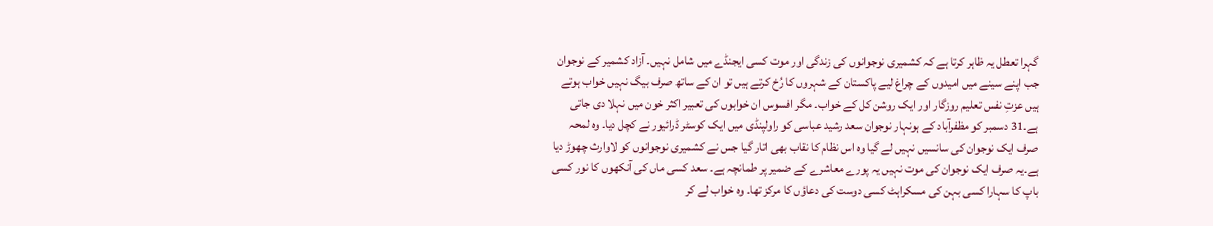گہرا تعطل یہ ظاہر کرتا ہے کہ کشمیری نوجوانوں کی زندگی اور موت کسی ایجنڈے میں شامل نہیں۔ آزاد کشمیر کے نوجوان جب اپنے سینے میں امیدوں کے چراغ لیے پاکستان کے شہروں کا رُخ کرتے ہیں تو ان کے ساتھ صرف بیگ نہیں خواب ہوتے ہیں عزتِ نفس تعلیم روزگار اور ایک روشن کل کے خواب۔ مگر افسوس ان خوابوں کی تعبیر اکثر خون میں نہلا دی جاتی ہے۔31 دسمبر کو مظفرآباد کے ہونہار نوجوان سعد رشید عباسی کو راولپنڈی میں ایک کوسٹر ڈرائیور نے کچل دیا۔ وہ لمحہ صرف ایک نوجوان کی سانسیں نہیں لے گیا وہ اس نظام کا نقاب بھی اتار گیا جس نے کشمیری نوجوانوں کو لاوارث چھوڑ دیا ہے۔یہ صرف ایک نوجوان کی موت نہیں یہ پورے معاشرے کے ضمیر پر طمانچہ ہے۔ سعد کسی ماں کی آنکھوں کا نور کسی باپ کا سہارا کسی بہن کی مسکراہٹ کسی دوست کی دعاؤں کا مرکز تھا۔ وہ خواب لے کر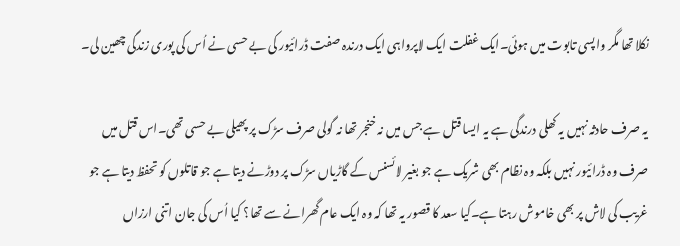نکلا تھا مگر واپسی تابوت میں ہوئی۔ایک غفلت ایک لاپرواہی ایک درندہ صفت ڈرائیور کی بے حسی نے اُس کی پوری زندگی چھین لی۔

یہ صرف حادثہ نہیں یہ کھلی درندگی ہے یہ ایسا قتل ہے جس میں نہ خنجر تھا نہ گولی صرف سڑک پر پھیلی بے حسی تھی۔اس قتل میں صرف وہ ڈرائیور نہیں بلکہ وہ نظام بھی شریک ہے جو بغیر لائسنس کے گاڑیاں سڑک پر دوڑنے دیتا ہے جو قاتلوں کو تحفظ دیتا ہے جو غریب کی لاش پر بھی خاموش رہتا ہے۔کیا سعد کا قصور یہ تھا کہ وہ ایک عام گھرانے سے تھا؟ کیا اُس کی جان اتنی ارزاں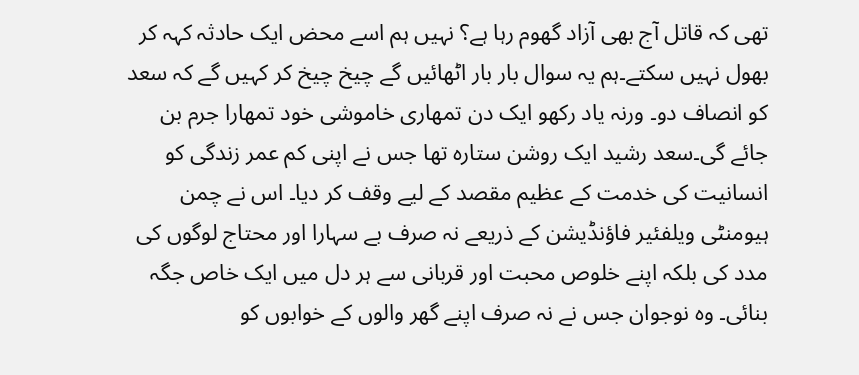تھی کہ قاتل آج بھی آزاد گھوم رہا ہے؟ نہیں ہم اسے محض ایک حادثہ کہہ کر بھول نہیں سکتے۔ہم یہ سوال بار بار اٹھائیں گے چیخ چیخ کر کہیں گے کہ سعد کو انصاف دو۔ ورنہ یاد رکھو ایک دن تمھاری خاموشی خود تمھارا جرم بن جائے گی۔سعد رشید ایک روشن ستارہ تھا جس نے اپنی کم عمر زندگی کو انسانیت کی خدمت کے عظیم مقصد کے لیے وقف کر دیا۔ اس نے چمن ہیومنٹی ویلفئیر فاؤنڈیشن کے ذریعے نہ صرف بے سہارا اور محتاج لوگوں کی مدد کی بلکہ اپنے خلوص محبت اور قربانی سے ہر دل میں ایک خاص جگہ بنائی۔ وہ نوجوان جس نے نہ صرف اپنے گھر والوں کے خوابوں کو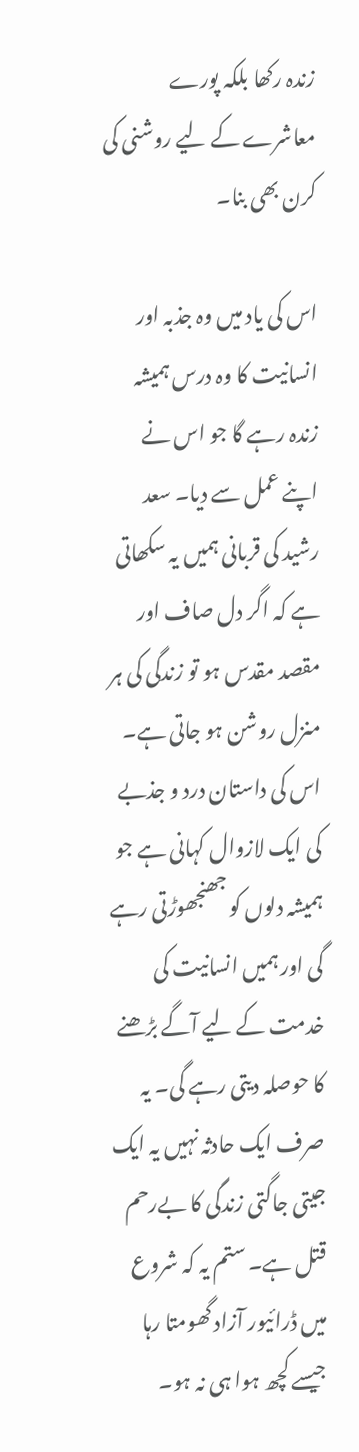زندہ رکھا بلکہ پورے معاشرے کے لیے روشنی کی کرن بھی بنا۔

اس کی یاد میں وہ جذبہ اور انسانیت کا وہ درس ہمیشہ زندہ رہے گا جو اس نے اپنے عمل سے دیا۔ سعد رشید کی قربانی ہمیں یہ سکھاتی ہے کہ اگر دل صاف اور مقصد مقدس ہو تو زندگی کی ہر منزل روشن ہو جاتی ہے۔ اس کی داستان درد و جذبے کی ایک لازوال کہانی ہے جو ہمیشہ دلوں کو جھنجھوڑتی رہے گی اور ہمیں انسانیت کی خدمت کے لیے آگے بڑھنے کا حوصلہ دیتی رہے گی۔ یہ صرف ایک حادثہ نہیں یہ ایک جیتی جاگتی زندگی کا بےرحم قتل ہے۔ ستم یہ کہ شروع میں ڈرائیور آزاد گھومتا رہا جیسے کچھ ہوا ہی نہ ہو۔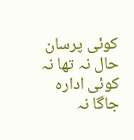کوئی پرسان حال نہ تھا نہ کوئی ادارہ جاگا نہ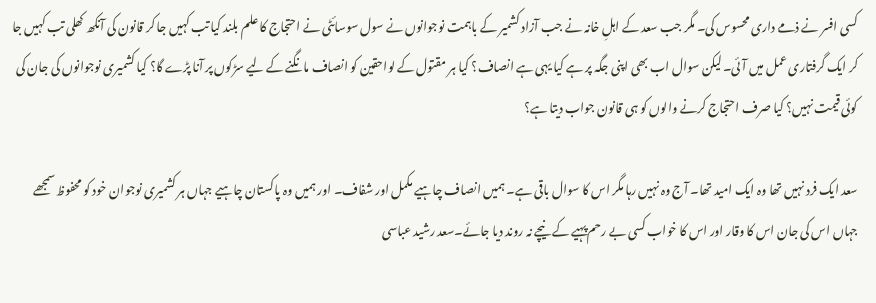کسی افسر نے ذمے داری محسوس کی۔ مگر جب سعد کے اہلِ خانہ نے جب آزاد کشمیر کے باہمت نوجوانوں نے سول سوسائٹی نے احتجاج کا علم بلند کیا تب کہیں جا کر قانون کی آنکھ کھلی تب کہیں جا کر ایک گرفتاری عمل میں آئی۔لیکن سوال اب بھی اپنی جگہ پر ہے کیا یہی ہے انصاف؟ کیا ہر مقتول کے لواحقین کو انصاف مانگنے کے لیے سڑکوں پر آنا پڑے گا؟ کیا کشمیری نوجوانوں کی جان کی کوئی قیمت نہیں؟ کیا صرف احتجاج کرنے والوں کو ہی قانون جواب دیتا ہے؟

سعد ایک فرد نہیں تھا وہ ایک امید تھا۔ آج وہ نہیں رہا مگر اس کا سوال باقی ہے۔ ہمیں انصاف چاہیے مکمل اور شفاف۔ اور ہمیں وہ پاکستان چاہیے جہاں ہر کشمیری نوجوان خود کو محفوظ سمجھے جہاں اس کی جان اس کا وقار اور اس کا خواب کسی بے رحم پہیے کے نیچے نہ روند دیا جائے۔سعد رشید عباسی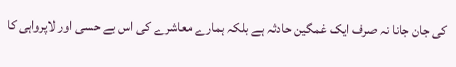کی جان جانا نہ صرف ایک غمگین حادثہ ہے بلکہ ہمارے معاشرے کی اس بے حسی اور لاپرواہی کا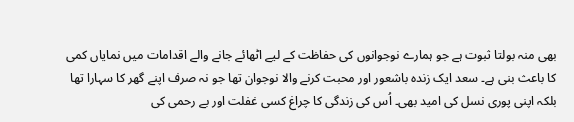بھی منہ بولتا ثبوت ہے جو ہمارے نوجوانوں کی حفاظت کے لیے اٹھائے جانے والے اقدامات میں نمایاں کمی کا باعث بنی ہے۔ سعد ایک زندہ باشعور اور محبت کرنے والا نوجوان تھا جو نہ صرف اپنے گھر کا سہارا تھا بلکہ اپنی پوری نسل کی امید بھی۔ اُس کی زندگی کا چراغ کسی غفلت اور بے رحمی کی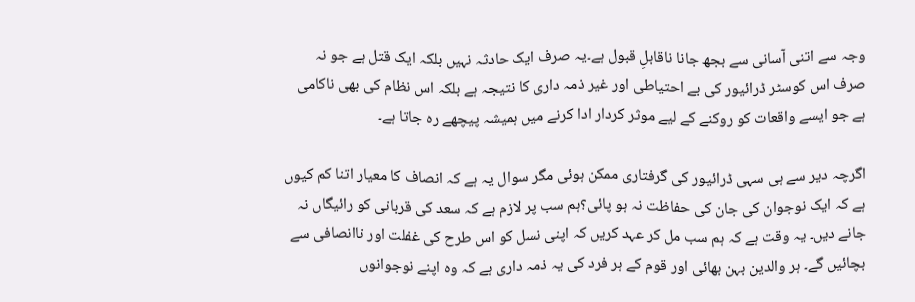وجہ سے اتنی آسانی سے بجھ جانا ناقابلِ قبول ہے۔یہ صرف ایک حادثہ نہیں بلکہ ایک قتل ہے جو نہ صرف اس کوسٹر ڈرائیور کی بے احتیاطی اور غیر ذمہ داری کا نتیجہ ہے بلکہ اس نظام کی بھی ناکامی ہے جو ایسے واقعات کو روکنے کے لیے موثر کردار ادا کرنے میں ہمیشہ پیچھے رہ جاتا ہے۔

اگرچہ دیر سے ہی سہی ڈرائیور کی گرفتاری ممکن ہوئی مگر سوال یہ ہے کہ انصاف کا معیار اتنا کم کیوں ہے کہ ایک نوجوان کی جان کی حفاظت نہ ہو پائی؟ہم سب پر لازم ہے کہ سعد کی قربانی کو رائیگاں نہ جانے دیں۔ یہ وقت ہے کہ ہم سب مل کر عہد کریں کہ اپنی نسل کو اس طرح کی غفلت اور ناانصافی سے بچائیں گے۔ ہر والدین بہن بھائی اور قوم کے ہر فرد کی یہ ذمہ داری ہے کہ وہ اپنے نوجوانوں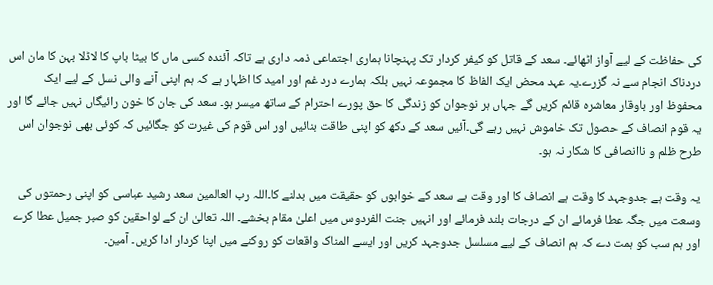کی حفاظت کے لیے آواز اٹھائے۔ سعد کے قاتل کو کیفر کردار تک پہنچانا ہماری اجتماعی ذمہ داری ہے تاکہ آئندہ کسی ماں کا بیٹا باپ کا لاڈلا بہن کا مان اس دردناک انجام سے نہ گزرے۔یہ عہد محض ایک الفاظ کا مجموعہ نہیں بلکہ ہمارے درد غم اور امید کا اظہار ہے کہ ہم اپنی آنے والی نسل کے لیے ایک محفوظ اور باوقار معاشرہ قائم کریں گے جہاں ہر نوجوان کو زندگی کا حق پورے احترام کے ساتھ میسر ہو۔ سعد کی جان کا خون رائیگاں نہیں جائے گا اور یہ قوم انصاف کے حصول تک خاموش نہیں رہے گی۔آئیں سعد کے دکھ کو اپنی طاقت بنائیں اور اس قوم کی غیرت کو جگائیں کہ کوئی بھی نوجوان اس طرح ظلم و ناانصافی کا شکار نہ ہو۔

یہ وقت ہے جدوجہد کا وقت ہے انصاف کا اور وقت ہے سعد کے خوابوں کو حقیقت میں بدلنے کا۔اللہ رب العالمین سعد رشید عباسی کو اپنی رحمتوں کی وسعت میں جگہ عطا فرمائے ان کے درجات بلند فرمائے اور انہیں جنت الفردوس میں اعلیٰ مقام بخشے۔ اللہ تعالیٰ ان کے لواحقین کو صبر جمیل عطا کرے اور ہم سب کو ہمت دے کہ ہم انصاف کے لیے مسلسل جدوجہد کریں اور ایسے المناک واقعات کو روکنے میں اپنا کردار ادا کریں۔ آمین۔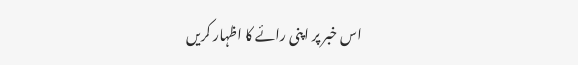اس خبر پر اپنی رائے کا اظہار کریں